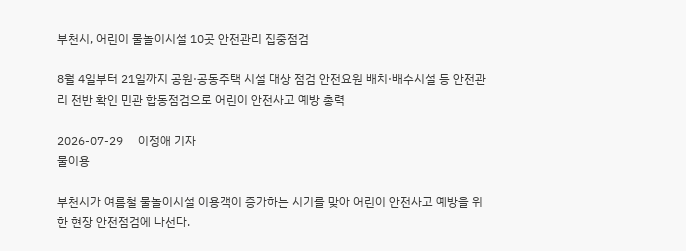부천시, 어린이 물놀이시설 10곳 안전관리 집중점검

8월 4일부터 21일까지 공원·공동주택 시설 대상 점검 안전요원 배치·배수시설 등 안전관리 전반 확인 민관 합동점검으로 어린이 안전사고 예방 총력

2026-07-29     이정애 기자
물이용

부천시가 여름철 물놀이시설 이용객이 증가하는 시기를 맞아 어린이 안전사고 예방을 위한 현장 안전점검에 나선다.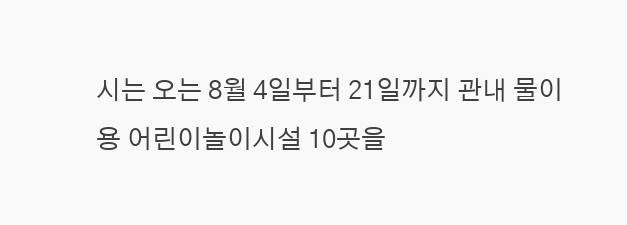시는 오는 8월 4일부터 21일까지 관내 물이용 어린이놀이시설 10곳을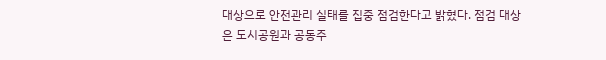대상으로 안전관리 실태를 집중 점검한다고 밝혔다. 점검 대상은 도시공원과 공동주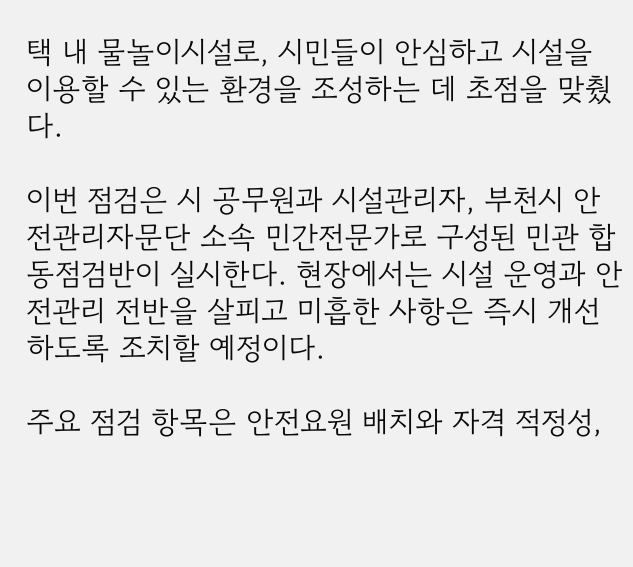택 내 물놀이시설로, 시민들이 안심하고 시설을 이용할 수 있는 환경을 조성하는 데 초점을 맞췄다.

이번 점검은 시 공무원과 시설관리자, 부천시 안전관리자문단 소속 민간전문가로 구성된 민관 합동점검반이 실시한다. 현장에서는 시설 운영과 안전관리 전반을 살피고 미흡한 사항은 즉시 개선하도록 조치할 예정이다.

주요 점검 항목은 안전요원 배치와 자격 적정성,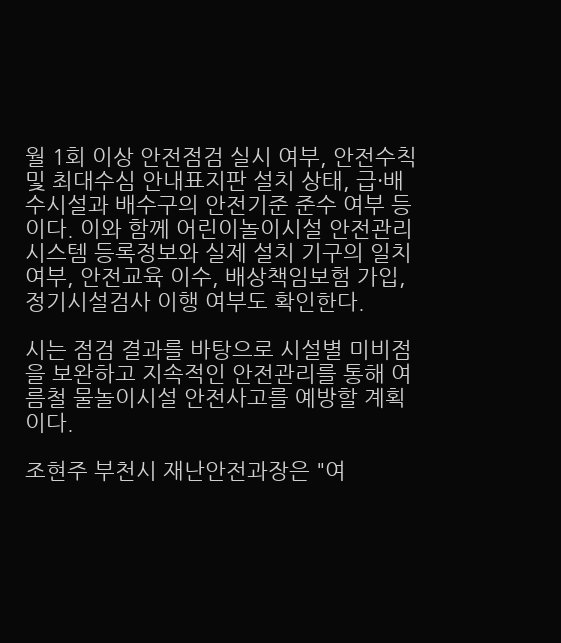월 1회 이상 안전점검 실시 여부, 안전수칙 및 최대수심 안내표지판 설치 상태, 급·배수시설과 배수구의 안전기준 준수 여부 등이다. 이와 함께 어린이놀이시설 안전관리시스템 등록정보와 실제 설치 기구의 일치 여부, 안전교육 이수, 배상책임보험 가입, 정기시설검사 이행 여부도 확인한다.

시는 점검 결과를 바탕으로 시설별 미비점을 보완하고 지속적인 안전관리를 통해 여름철 물놀이시설 안전사고를 예방할 계획이다.

조현주 부천시 재난안전과장은 "여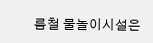름철 물놀이시설은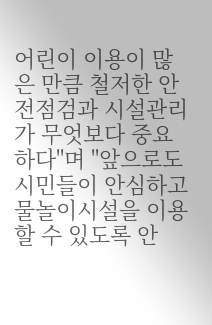어린이 이용이 많은 만큼 철저한 안전점검과 시설관리가 무엇보다 중요하다"며 "앞으로도 시민들이 안심하고 물놀이시설을 이용할 수 있도록 안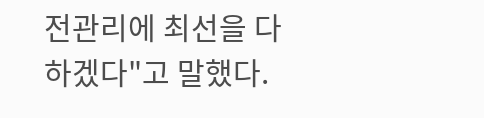전관리에 최선을 다하겠다"고 말했다.